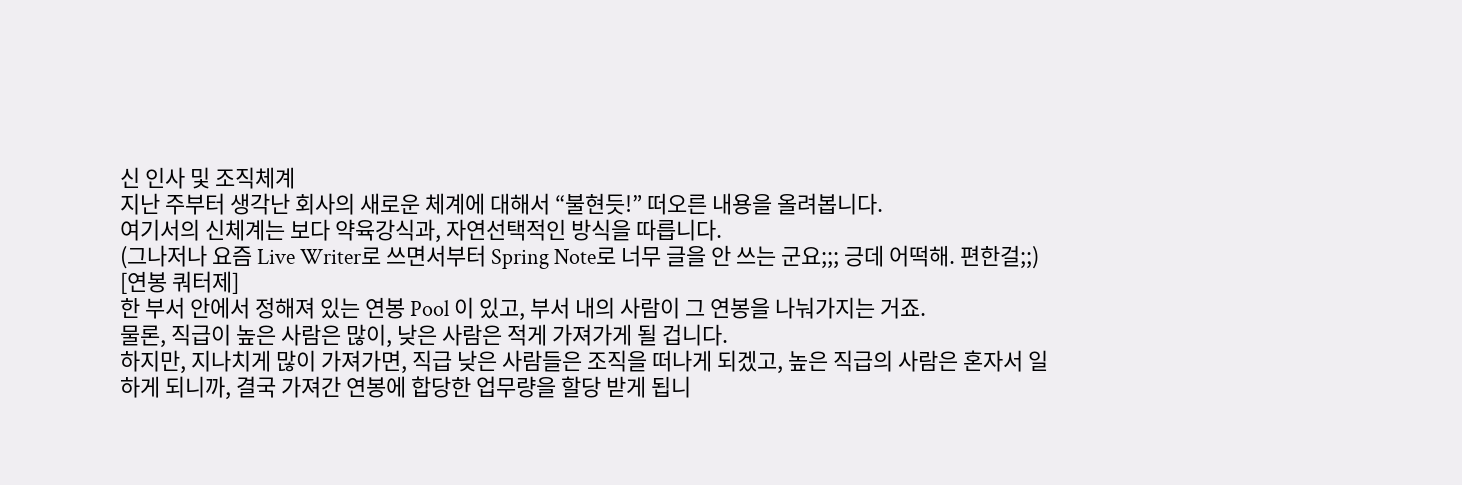신 인사 및 조직체계
지난 주부터 생각난 회사의 새로운 체계에 대해서 “불현듯!” 떠오른 내용을 올려봅니다.
여기서의 신체계는 보다 약육강식과, 자연선택적인 방식을 따릅니다.
(그나저나 요즘 Live Writer로 쓰면서부터 Spring Note로 너무 글을 안 쓰는 군요;;; 긍데 어떡해. 편한걸;;)
[연봉 쿼터제]
한 부서 안에서 정해져 있는 연봉 Pool 이 있고, 부서 내의 사람이 그 연봉을 나눠가지는 거죠.
물론, 직급이 높은 사람은 많이, 낮은 사람은 적게 가져가게 될 겁니다.
하지만, 지나치게 많이 가져가면, 직급 낮은 사람들은 조직을 떠나게 되겠고, 높은 직급의 사람은 혼자서 일하게 되니까, 결국 가져간 연봉에 합당한 업무량을 할당 받게 됩니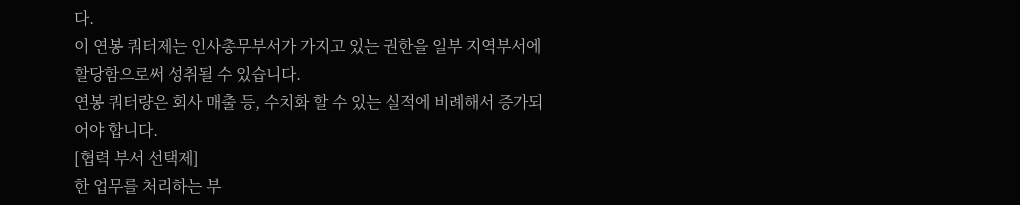다.
이 연봉 쿼터제는 인사총무부서가 가지고 있는 권한을 일부 지역부서에 할당함으로써 성취될 수 있습니다.
연봉 쿼터량은 회사 매출 등, 수치화 할 수 있는 실적에 비례해서 증가되어야 합니다.
[협력 부서 선택제]
한 업무를 처리하는 부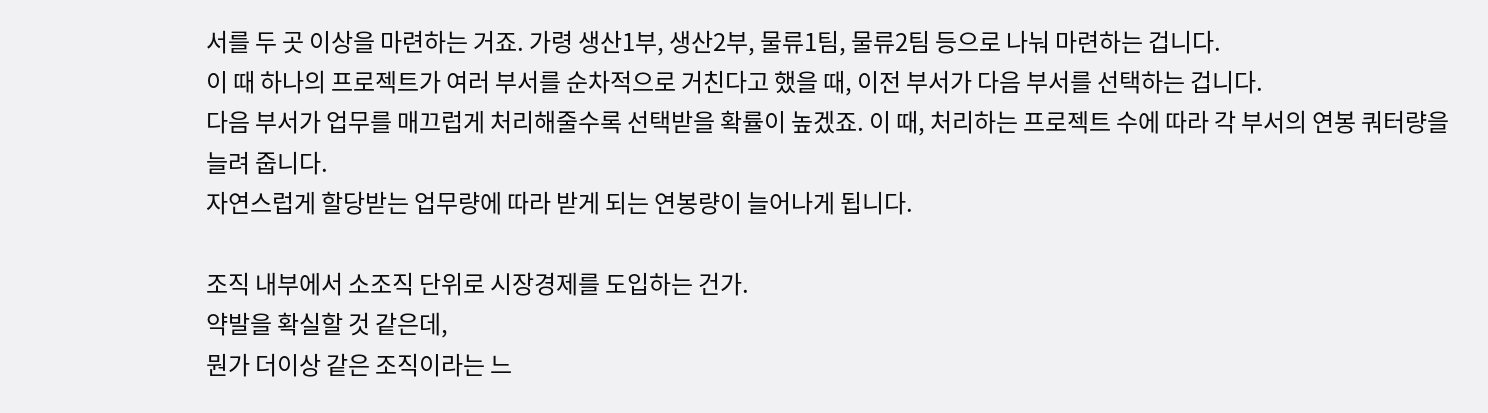서를 두 곳 이상을 마련하는 거죠. 가령 생산1부, 생산2부, 물류1팀, 물류2팀 등으로 나눠 마련하는 겁니다.
이 때 하나의 프로젝트가 여러 부서를 순차적으로 거친다고 했을 때, 이전 부서가 다음 부서를 선택하는 겁니다.
다음 부서가 업무를 매끄럽게 처리해줄수록 선택받을 확률이 높겠죠. 이 때, 처리하는 프로젝트 수에 따라 각 부서의 연봉 쿼터량을 늘려 줍니다.
자연스럽게 할당받는 업무량에 따라 받게 되는 연봉량이 늘어나게 됩니다.

조직 내부에서 소조직 단위로 시장경제를 도입하는 건가.
약발을 확실할 것 같은데,
뭔가 더이상 같은 조직이라는 느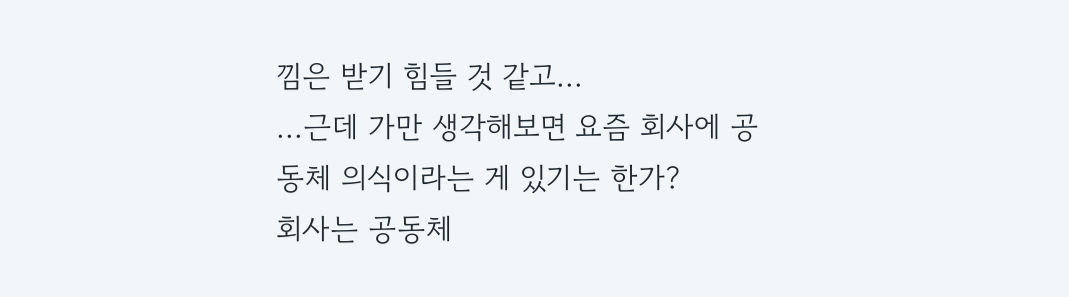낌은 받기 힘들 것 같고...
...근데 가만 생각해보면 요즘 회사에 공동체 의식이라는 게 있기는 한가?
회사는 공동체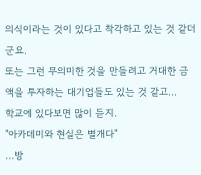의식이라는 것이 있다고 착각하고 있는 것 같더군요.
또는 그런 무의미한 것을 만들려고 거대한 금액을 투자하는 대기업들도 있는 것 같고...
학교에 있다보면 많이 듣지.
"아카데미와 현실은 별개다"
...방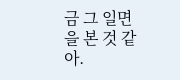금 그 일면을 본 것 같아.